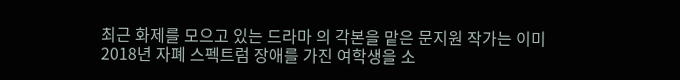최근 화제를 모으고 있는 드라마 의 각본을 맡은 문지원 작가는 이미 2018년 자폐 스펙트럼 장애를 가진 여학생을 소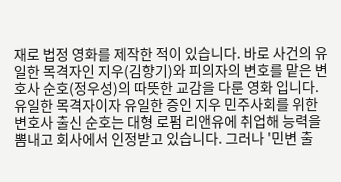재로 법정 영화를 제작한 적이 있습니다. 바로 사건의 유일한 목격자인 지우(김향기)와 피의자의 변호를 맡은 변호사 순호(정우성)의 따뜻한 교감을 다룬 영화 입니다. 유일한 목격자이자 유일한 증인 지우 민주사회를 위한 변호사 출신 순호는 대형 로펌 리앤유에 취업해 능력을 뽐내고 회사에서 인정받고 있습니다. 그러나 '민변 출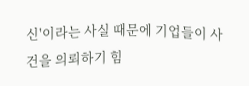신'이라는 사실 때문에 기업들이 사건을 의뢰하기 힘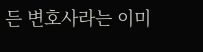든 변호사라는 이미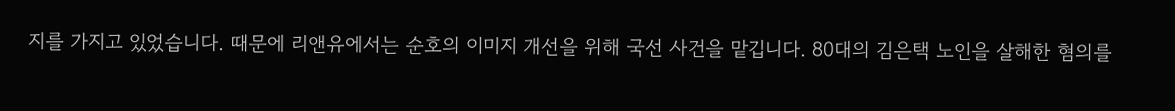지를 가지고 있었습니다. 때문에 리앤유에서는 순호의 이미지 개선을 위해 국선 사건을 맡깁니다. 80대의 김은택 노인을 살해한 혐의를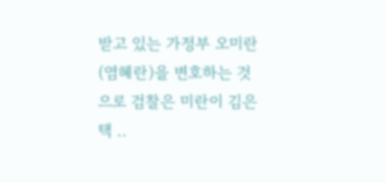받고 있는 가정부 오미란(염혜란)을 변호하는 것으로 검찰은 미란이 김은택 ..